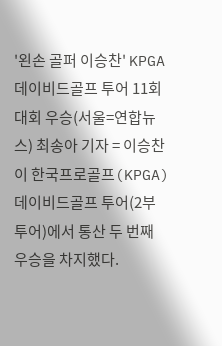'왼손 골퍼 이승찬' KPGA 데이비드골프 투어 11회 대회 우승(서울=연합뉴스) 최송아 기자 = 이승찬이 한국프로골프(KPGA) 데이비드골프 투어(2부 투어)에서 통산 두 번째 우승을 차지했다.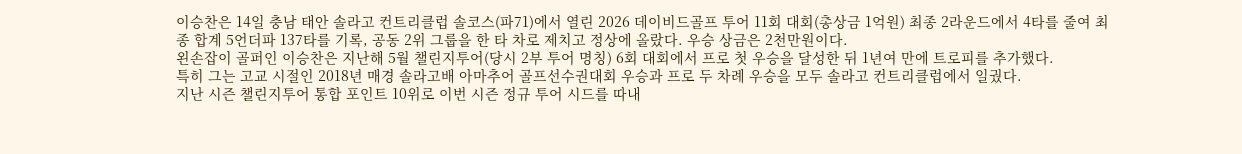이승찬은 14일 충남 태안 솔라고 컨트리클럽 솔코스(파71)에서 열린 2026 데이비드골프 투어 11회 대회(총상금 1억원) 최종 2라운드에서 4타를 줄여 최종 합계 5언더파 137타를 기록, 공동 2위 그룹을 한 타 차로 제치고 정상에 올랐다. 우승 상금은 2천만원이다.
왼손잡이 골퍼인 이승찬은 지난해 5월 챌린지투어(당시 2부 투어 명칭) 6회 대회에서 프로 첫 우승을 달성한 뒤 1년여 만에 트로피를 추가했다.
특히 그는 고교 시절인 2018년 매경 솔라고배 아마추어 골프선수권대회 우승과 프로 두 차례 우승을 모두 솔라고 컨트리클럽에서 일궜다.
지난 시즌 챌린지투어 통합 포인트 10위로 이번 시즌 정규 투어 시드를 따내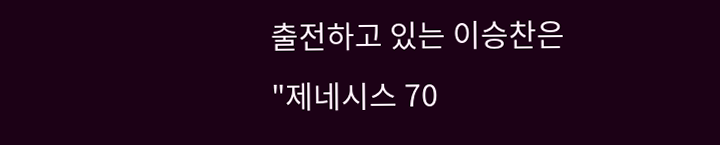출전하고 있는 이승찬은 "제네시스 70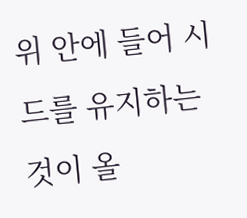위 안에 들어 시드를 유지하는 것이 올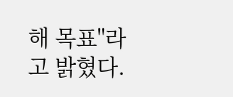해 목표"라고 밝혔다.